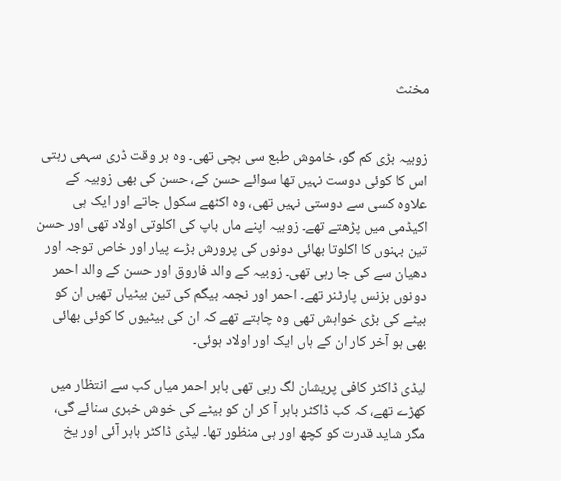مخنث


زوبیہ بڑی کم گو، خاموش طبع سی بچی تھی۔ وہ ہر وقت ڈری سہمی رہتی اس کا کوئی دوست نہیں تھا سوائے حسن کے، حسن کی بھی زوبیہ کے علاوہ کسی سے دوستی نہیں تھی، وہ اکٹھے سکول جاتے اور ایک ہی اکیڈمی میں پڑھتے تھے۔ زوبیہ اپنے ماں باپ کی اکلوتی اولاد تھی اور حسن تین بہنوں کا اکلوتا بھائی دونوں کی پرورش بڑے پیار اور خاص توجہ اور دھیان سے کی جا رہی تھی۔ زوبیہ کے والد فاروق اور حسن کے والد احمر دونوں بزنس پارٹنر تھے۔ احمر اور نجمہ بیگم کی تین بیٹیاں تھیں ان کو بیٹے کی بڑی خواہش تھی وہ چاہتے تھے کہ ان کی بیٹیوں کا کوئی بھائی بھی ہو آخر کار ان کے ہاں ایک اور اولاد ہوئی۔

لیڈی ڈاکٹر کافی پریشان لگ رہی تھی باہر احمر میاں کب سے انتظار میں کھڑے تھے، کہ کب ڈاکٹر باہر آ کر ان کو بیٹے کی خوش خبری سنائے گی، مگر شاید قدرت کو کچھ اور ہی منظور تھا۔ لیڈی ڈاکٹر باہر آئی اور یخ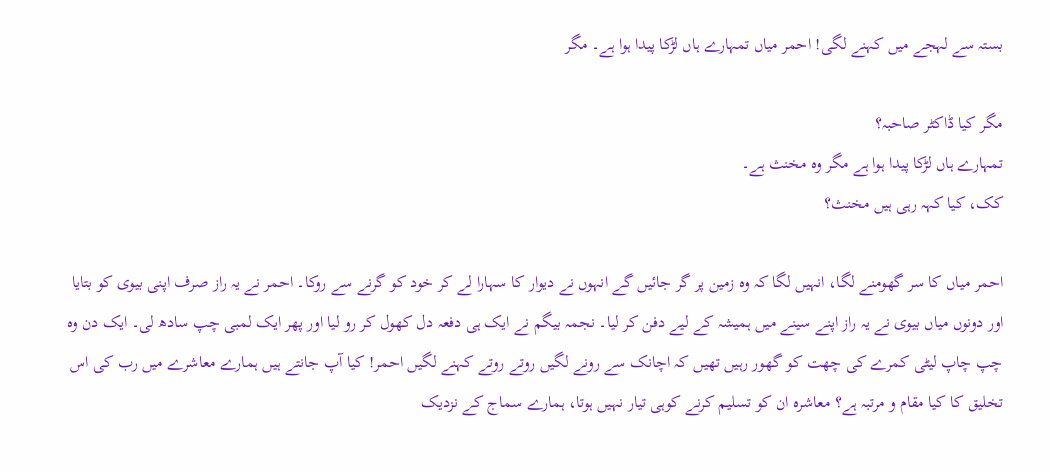بستہ سے لہجے میں کہنے لگی! احمر میاں تمہارے ہاں لڑکا پیدا ہوا ہے۔ مگر

مگر کیا ڈاکٹر صاحبہ؟
تمہارے ہاں لڑکا پیدا ہوا ہے مگر وہ مخنث ہے۔
کک، کیا کہہ رہی ہیں مخنث؟

احمر میاں کا سر گھومنے لگا، انہیں لگا کہ وہ زمین پر گر جائیں گے انہوں نے دیوار کا سہارا لے کر خود کو گرنے سے روکا۔ احمر نے یہ راز صرف اپنی بیوی کو بتایا اور دونوں میاں بیوی نے یہ راز اپنے سینے میں ہمیشہ کے لیے دفن کر لیا۔ نجمہ بیگم نے ایک ہی دفعہ دل کھول کر رو لیا اور پھر ایک لمبی چپ سادھ لی۔ ایک دن وہ چپ چاپ لیٹی کمرے کی چھت کو گھور رہیں تھیں کہ اچانک سے رونے لگیں روتے روتے کہنے لگیں احمر! کیا آپ جانتے ہیں ہمارے معاشرے میں رب کی اس تخلیق کا کیا مقام و مرتبہ ہے؟ معاشرہ ان کو تسلیم کرنے کوہی تیار نہیں ہوتا، ہمارے سماج کے نزدیک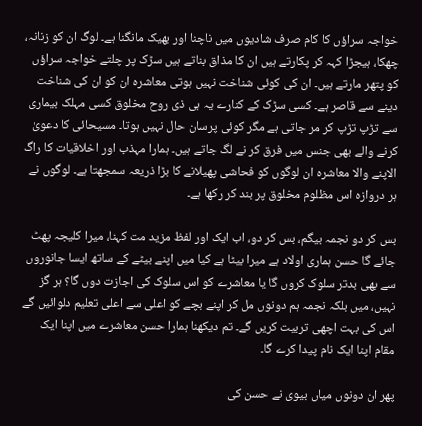خواجہ سراؤں کا کام صرف شادیوں میں ناچنا اور بھیک مانگنا ہے۔ لوگ ان کو زنانہ، چھکا، ہیجڑا کہہ کر پکارتے ہیں ان کا مذاق بناتے ہیں سڑک پر چلتے خواجہ سراؤں کو پتھر مارتے ہیں۔ ان کی کوئی شناخت نہیں ہوتی معاشرہ ان کو ان کی شناخت دینے سے قاصر ہے۔ کسی سڑک کے کنارے یہ ہی ذی روح مخلوق کسی مہلک بیماری سے تڑپ تڑپ کر مر جاتی ہے مگر کوئی پرسان حال نہیں ہوتا۔ مسیحائی کا دعویٰ کرنے والے بھی جنس میں فرق کر نے لگ جاتے ہیں۔ ہمارا مہذب اور اخلاقیات کا راگ الاپنے والا معاشرہ ان لوگوں کو فحاشی پھیلانے کا بڑا ذریعہ سمجھتا ہے۔ لوگوں نے ہر دروازہ اس مظلوم مخلوق پر بند کر رکھا ہے۔

بس کر دو نجمہ بیگم، بس کر دو، اب ایک اور لفظ مزید مت کہنا، میرا کلیجہ پھٹ جائے گا حسن ہماری اولاد ہے میرا بیٹا ہے کیا میں اپنے بیٹے کے ساتھ ایسا جانوروں سے بھی بدتر سلوک کروں گا یا معاشرے کو اس سلوک کی اجازت دوں گا؟ ہر گز نہیں، میں بلکہ نجمہ ہم دونوں مل کر اپنے بچے کو اعلی سے اعلی تعلیم دلوائیں گے اس کی بہت اچھی تربیت کریں گے۔ تم دیکھنا ہمارا حسن معاشرے میں اپنا ایک مقام اپنا ایک نام پیدا کرے گا۔

پھر ان دونوں میاں بیوی نے حسن کی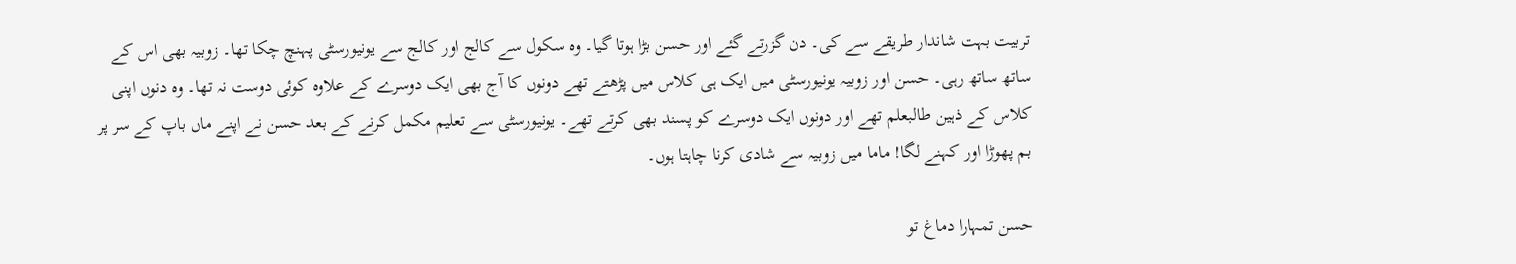تربیت بہت شاندار طریقے سے کی۔ دن گزرتے گئے اور حسن بڑا ہوتا گیا۔ وہ سکول سے کالج اور کالج سے یونیورسٹی پہنچ چکا تھا۔ زوبیہ بھی اس کے ساتھ ساتھ رہی۔ حسن اور زوبیہ یونیورسٹی میں ایک ہی کلاس میں پڑھتے تھے دونوں کا آج بھی ایک دوسرے کے علاوہ کوئی دوست نہ تھا۔ وہ دنوں اپنی کلاس کے ذہین طالبعلم تھے اور دونوں ایک دوسرے کو پسند بھی کرتے تھے۔ یونیورسٹی سے تعلیم مکمل کرنے کے بعد حسن نے اپنے ماں باپ کے سر پر بم پھوڑا اور کہنے لگا! ماما میں زوبیہ سے شادی کرنا چاہتا ہوں۔

حسن تمہارا دماغ تو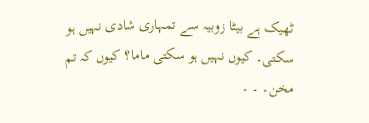ٹھیک ہے بیٹا زوبیہ سے تمہاری شادی نہیں ہو سکتی۔ کیوں نہیں ہو سکتی ماما؟ کیوں کہ تم مخن۔ ۔ ۔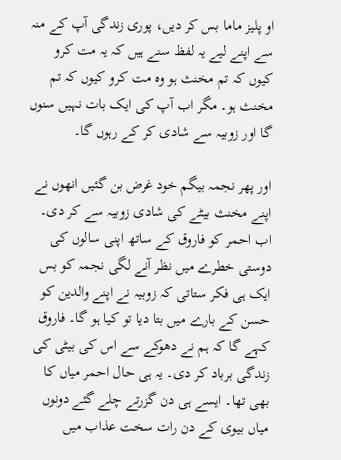او پلیز ماما بس کر دیں، پوری زندگی آپ کے منہ سے اپنے لیے یہ لفظ سنے ہیں کہ یہ مت کرو کیوں کہ تم مخنث ہو وہ مت کرو کیوں کہ تم مخنث ہو۔ مگر اب آپ کی ایک بات نہیں سنوں گا اور زوبیہ سے شادی کر کے رہوں گا۔

اور پھر نجمہ بیگم خود غرض بن گئیں انھوں نے اپنے مخنث بیٹے کی شادی زوبیہ سے کر دی۔ اب احمر کو فاروق کے ساتھ اپنی سالوں کی دوستی خطرے میں نظر آنے لگی نجمہ کو بس ایک ہی فکر ستاتی کہ زوبیہ نے اپنے والدین کو حسن کے بارے میں بتا دیا تو کیا ہو گا۔ فاروق کہے گا کہ ہم نے دھوکے سے اس کی بیٹی کی زندگی برباد کر دی۔ یہ ہی حال احمر میاں کا بھی تھا۔ ایسے ہی دن گزرتے چلے گئے دونوں میاں بیوی کے دن رات سخت عذاب میں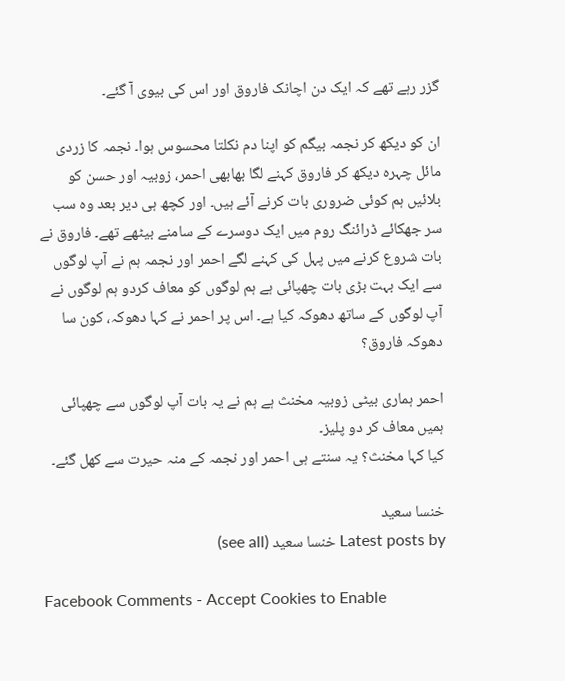گزر رہے تھے کہ ایک دن اچانک فاروق اور اس کی بیوی آ گئے۔

ان کو دیکھ کر نجمہ بیگم کو اپنا دم نکلتا محسوس ہوا۔ نجمہ کا زردی مائل چہرہ دیکھ کر فاروق کہنے لگا بھابھی احمر، زوبیہ اور حسن کو بلائیں ہم کوئی ضروری بات کرنے آئے ہیں۔ اور کچھ ہی دیر بعد وہ سب سر جھکائے ڈرائنگ روم میں ایک دوسرے کے سامنے بیٹھے تھے۔ فاروق نے بات شروع کرنے میں پہل کی کہنے لگے احمر اور نجمہ ہم نے آپ لوگوں سے ایک بہت بڑی بات چھپائی ہے ہم لوگوں کو معاف کردو ہم لوگوں نے آپ لوگوں کے ساتھ دھوکہ کیا ہے۔ اس پر احمر نے کہا دھوکہ، کون سا دھوکہ فاروق؟

احمر ہماری بیٹی زوبیہ مخنث ہے ہم نے یہ بات آپ لوگوں سے چھپائی ہمیں معاف کر دو پلیز۔
کیا کہا مخنث؟ یہ سنتے ہی احمر اور نجمہ کے منہ حیرت سے کھل گئے۔

خنسا سعید
Latest posts by خنسا سعید (see all)

Facebook Comments - Accept Cookies to Enable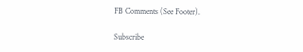FB Comments (See Footer).

Subscribe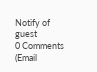Notify of
guest
0 Comments (Email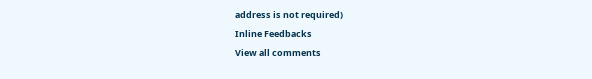address is not required)
Inline Feedbacks
View all comments